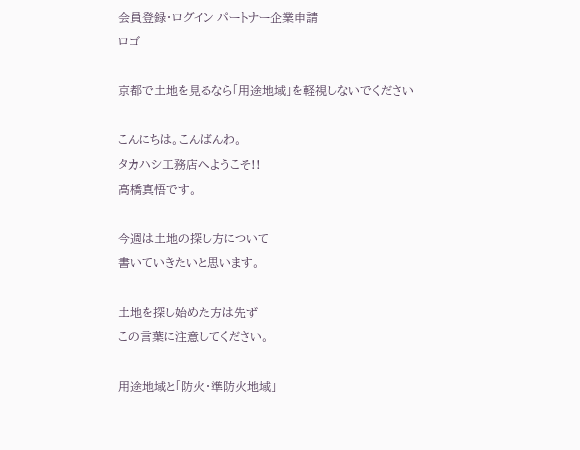会員登録・ログイン パートナー企業申請
ロゴ

京都で土地を見るなら「用途地域」を軽視しないでください

こんにちは。こんばんわ。
タカハシ工務店へようこそ!!
高橋真悟です。

今週は土地の探し方について
書いていきたいと思います。

土地を探し始めた方は先ず
この言葉に注意してください。

用途地域と「防火・準防火地域」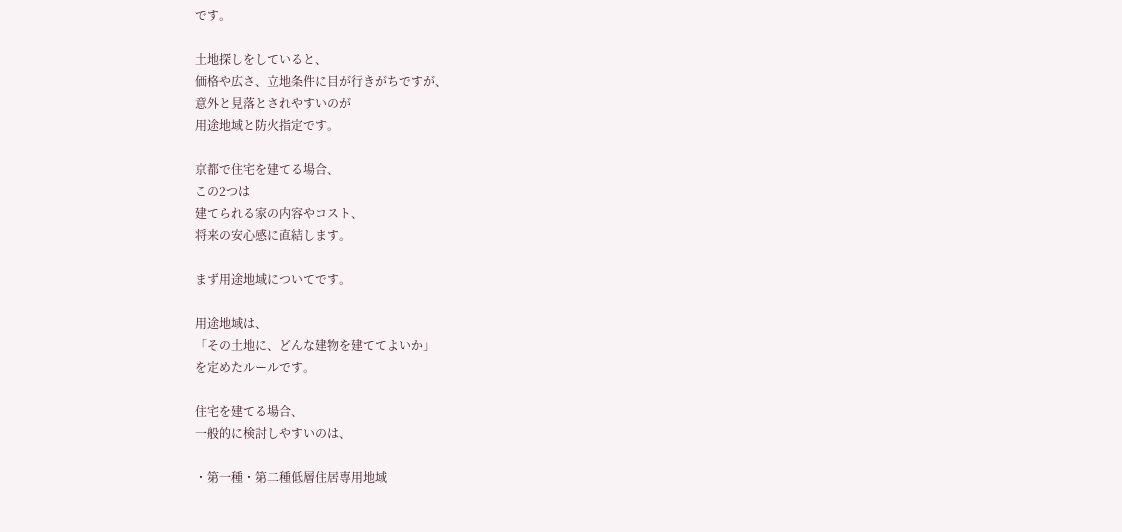です。

土地探しをしていると、
価格や広さ、立地条件に目が行きがちですが、
意外と見落とされやすいのが
用途地域と防火指定です。

京都で住宅を建てる場合、
この2つは
建てられる家の内容やコスト、
将来の安心感に直結します。

まず用途地域についてです。

用途地域は、
「その土地に、どんな建物を建ててよいか」
を定めたルールです。

住宅を建てる場合、
一般的に検討しやすいのは、

・第一種・第二種低層住居専用地域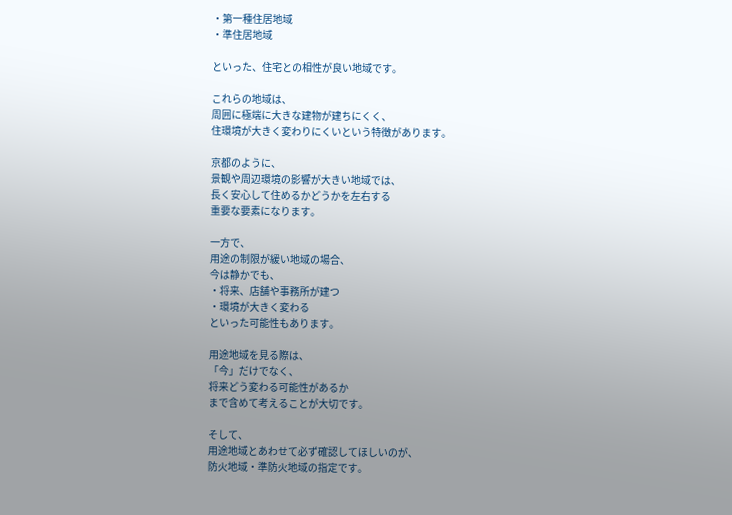・第一種住居地域
・準住居地域

といった、住宅との相性が良い地域です。

これらの地域は、
周囲に極端に大きな建物が建ちにくく、
住環境が大きく変わりにくいという特徴があります。

京都のように、
景観や周辺環境の影響が大きい地域では、
長く安心して住めるかどうかを左右する
重要な要素になります。

一方で、
用途の制限が緩い地域の場合、
今は静かでも、
・将来、店舗や事務所が建つ
・環境が大きく変わる
といった可能性もあります。

用途地域を見る際は、
「今」だけでなく、
将来どう変わる可能性があるか
まで含めて考えることが大切です。

そして、
用途地域とあわせて必ず確認してほしいのが、
防火地域・準防火地域の指定です。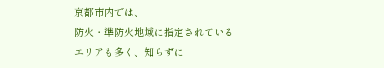京都市内では、
防火・準防火地域に指定されている
エリアも多く、知らずに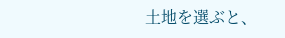土地を選ぶと、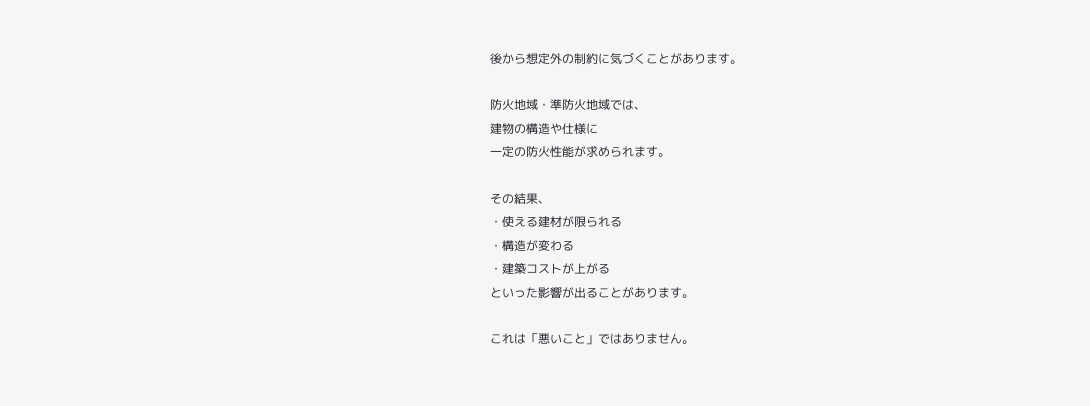後から想定外の制約に気づくことがあります。

防火地域・準防火地域では、
建物の構造や仕様に
一定の防火性能が求められます。

その結果、
・使える建材が限られる
・構造が変わる
・建築コストが上がる
といった影響が出ることがあります。

これは「悪いこと」ではありません。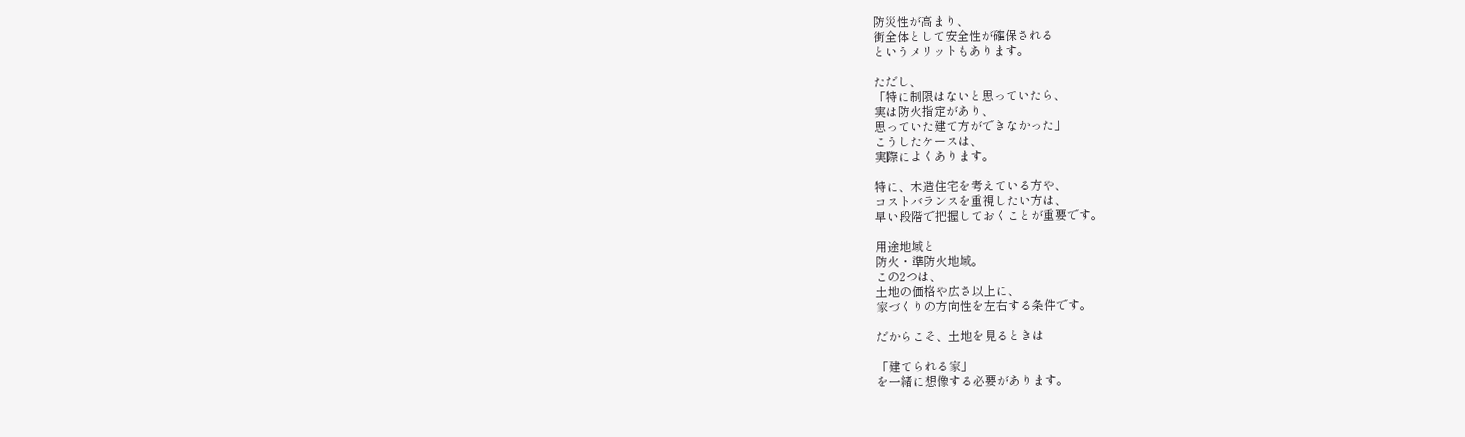防災性が高まり、
街全体として安全性が確保される
というメリットもあります。

ただし、
「特に制限はないと思っていたら、
実は防火指定があり、
思っていた建て方ができなかった」
こうしたケースは、
実際によくあります。

特に、木造住宅を考えている方や、
コストバランスを重視したい方は、
早い段階で把握しておくことが重要です。

用途地域と
防火・準防火地域。
この2つは、
土地の価格や広さ以上に、
家づくりの方向性を左右する条件です。

だからこそ、土地を見るときは

「建てられる家」
を一緒に想像する必要があります。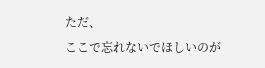ただ、
ここで忘れないでほしいのが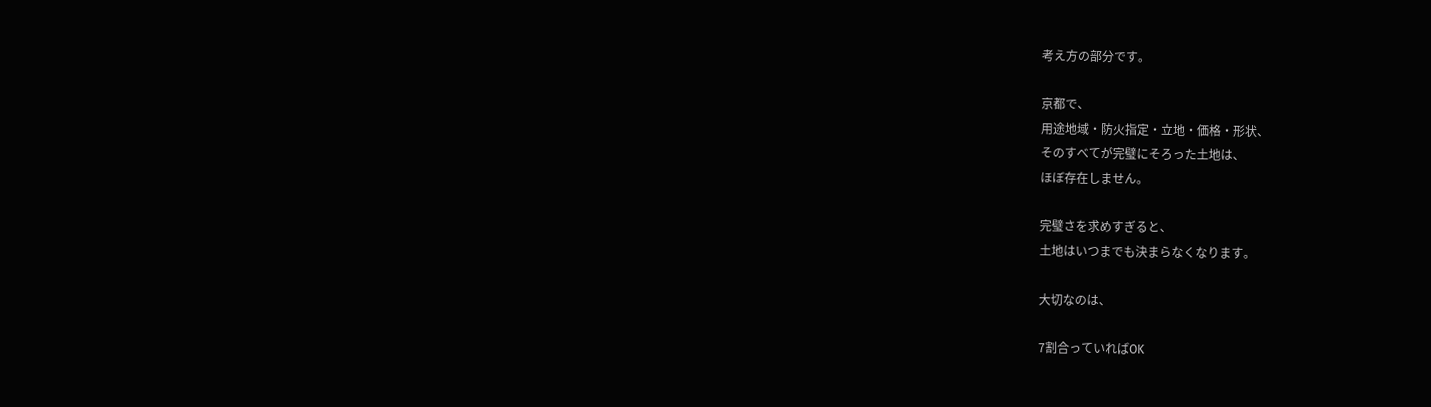考え方の部分です。

京都で、
用途地域・防火指定・立地・価格・形状、
そのすべてが完璧にそろった土地は、
ほぼ存在しません。

完璧さを求めすぎると、
土地はいつまでも決まらなくなります。

大切なのは、

7割合っていればOK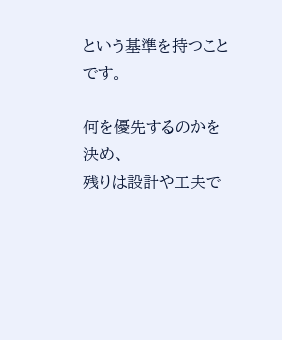という基準を持つことです。

何を優先するのかを決め、
残りは設計や工夫で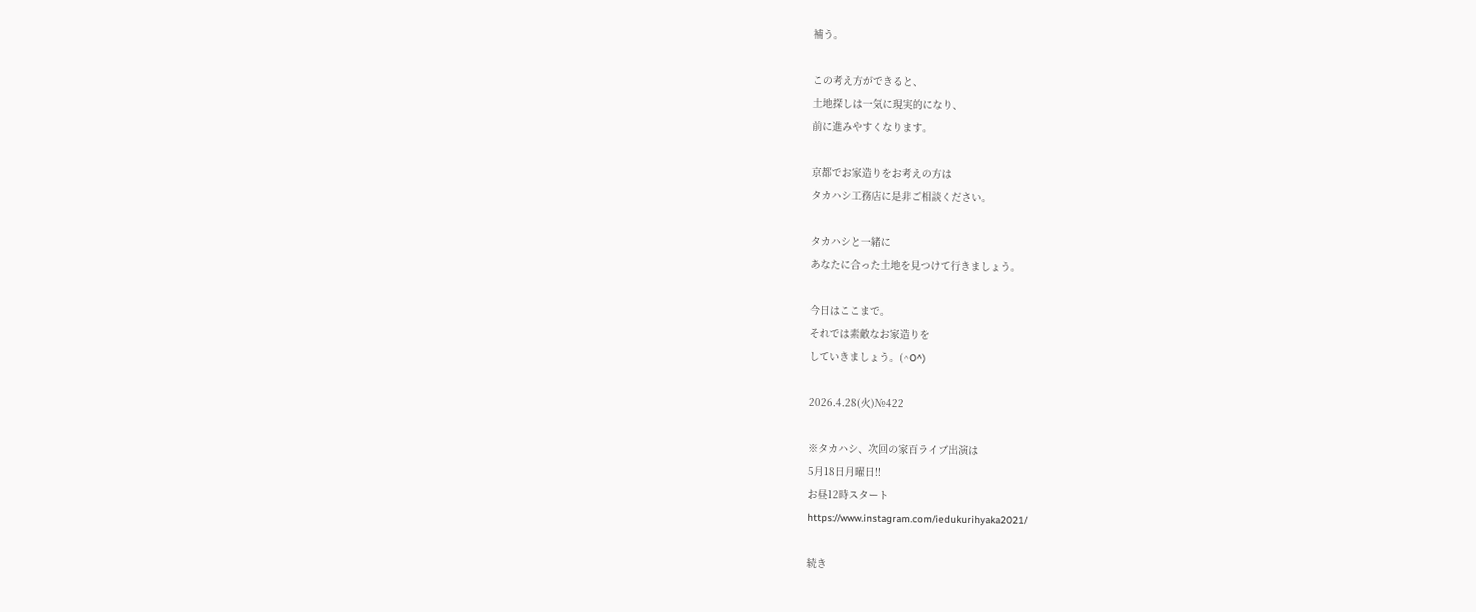補う。

この考え方ができると、
土地探しは一気に現実的になり、
前に進みやすくなります。

京都でお家造りをお考えの方は
タカハシ工務店に是非ご相談ください。

タカハシと一緒に
あなたに合った土地を見つけて行きましょう。

今日はここまで。
それでは素敵なお家造りを
していきましょう。(^O^)

2026.4.28(火)№422

※タカハシ、次回の家百ライブ出演は
5月18日月曜日!!
お昼12時スタート
https://www.instagram.com/iedukurihyaka2021/

続き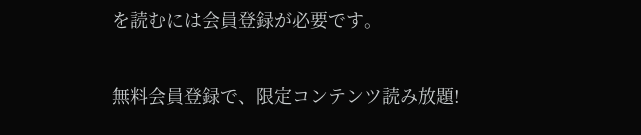を読むには会員登録が必要です。

無料会員登録で、限定コンテンツ読み放題!